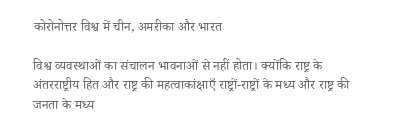कोरोनोत्तर विश्व में चीन, अमरीका और भारत

विश्व व्यवस्थाओं का संचालन भावनाओं से नहीं होता। क्योंकि राष्ट्र के अंतरराष्ट्रीय हित और राष्ट्र की महत्वाकांक्षाएँ राष्ट्रों-राष्ट्रों के मध्य और राष्ट्र की जनता के मध्य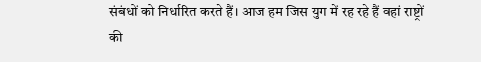संबंधों को निर्धारित करते हैं। आज हम जिस युग में रह रहे हैं वहां राष्ट्रों की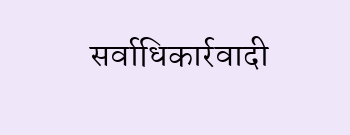सर्वाधिकार्रवादी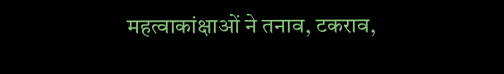महत्वाकांक्षाओं ने तनाव, टकराव,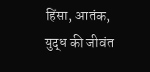हिंसा, आतंक, युद्ध की जीवंत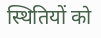स्थितियों को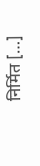निर्मित […]